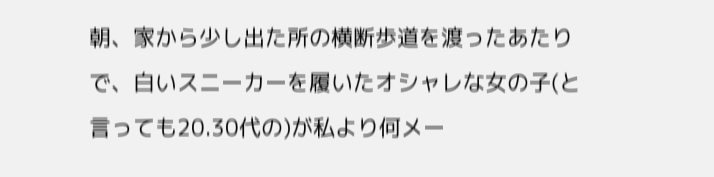朝、家から少し出た所の横断歩道を渡ったあたりで、白いスニーカーを履いたオシャレな女の子(と言っても20.30代の)が私より何メー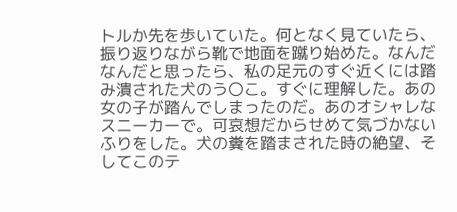トルか先を歩いていた。何となく見ていたら、振り返りながら靴で地面を蹴り始めた。なんだなんだと思ったら、私の足元のすぐ近くには踏み潰された犬のう〇こ。すぐに理解した。あの女の子が踏んでしまったのだ。あのオシャレなスニーカーで。可哀想だからせめて気づかないふりをした。犬の糞を踏まされた時の絶望、そしてこのテ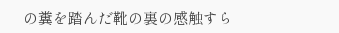の糞を踏んだ靴の裏の感触すら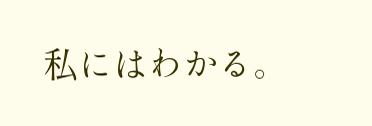私にはわかる。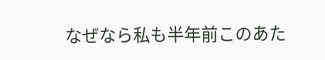なぜなら私も半年前このあた